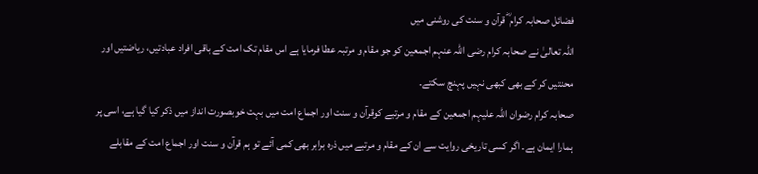فضائل صحابہ کرام ؓ قرآن و سنت کی روشنی میں
اللہ تعالیٰ نے صحابہ کرام رضی اللہ عنہم اجمعین کو جو مقام و مرتبہ عطا فرمایا ہے اس مقام تک امت کے باقی افراد عبادتیں، ریاضتیں اور محنتیں کر کے بھی کبھی نہیں پہنچ سکتے۔
صحابہ کرام رضوان اللہ علیہم اجمعین کے مقام و مرتبے کوقرآن و سنت اور اجماع امت میں بہت خوبصورت انداز میں ذکر کیا گیا ہے، اسی پر ہمارا ایمان ہے۔ اگر کسی تاریخی روایت سے ان کے مقام و مرتبے میں ذرہ برابر بھی کمی آئے تو ہم قرآن و سنت اور اجماع امت کے مقابلے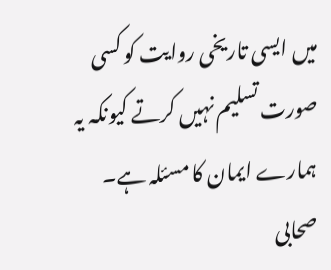میں ایسی تاریخی روایت کو کسی صورت تسلیم نہیں کرتے کیونکہ یہ ہمارے ایمان کا مسئلہ ہے۔
صحابی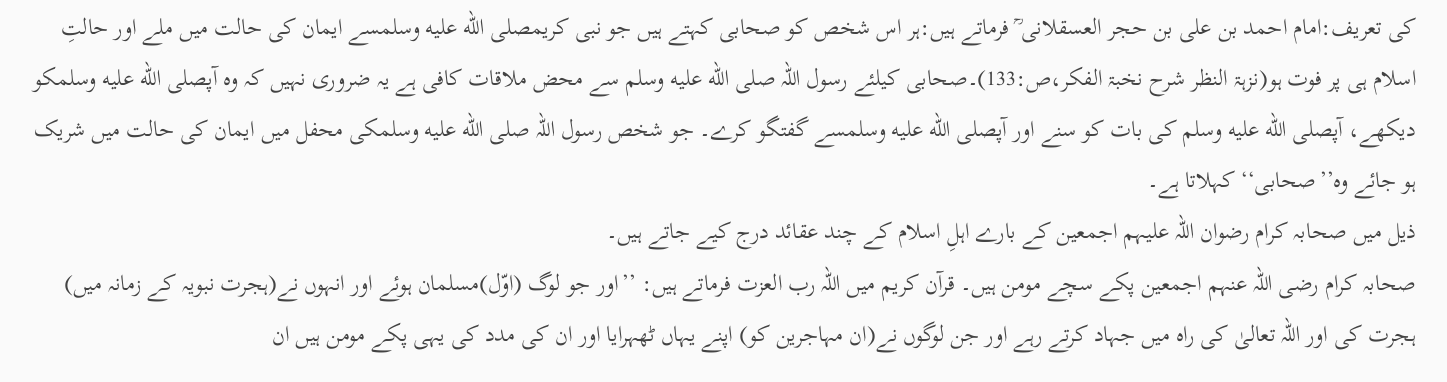کی تعریف:امام احمد بن علی بن حجر العسقلانی ؒ فرماتے ہیں:ہر اس شخص کو صحابی کہتے ہیں جو نبی کریمصلى الله عليه وسلمسے ایمان کی حالت میں ملے اور حالتِ اسلام ہی پر فوت ہو(نزہۃ النظر شرح نخبۃ الفکر،ص:133)۔صحابی کیلئے رسول اللہ صلى الله عليه وسلم سے محض ملاقات کافی ہے یہ ضروری نہیں کہ وہ آپصلى الله عليه وسلمکو دیکھے، آپصلى الله عليه وسلم کی بات کو سنے اور آپصلى الله عليه وسلمسے گفتگو کرے۔ جو شخص رسول اللہ صلى الله عليه وسلمکی محفل میں ایمان کی حالت میں شریک ہو جائے وہ’’صحابی‘‘ کہلاتا ہے۔
ذیل میں صحابہ کرام رضوان اللہ علیہم اجمعین کے بارے اہلِ اسلام کے چند عقائد درج کیے جاتے ہیں۔
صحابہ کرام رضی اللہ عنہم اجمعین پکے سچے مومن ہیں۔ قرآن کریم میں اللہ رب العزت فرماتے ہیں: ’’اور جو لوگ (اوّل)مسلمان ہوئے اور انہوں نے(ہجرت نبویہ کے زمانہ میں) ہجرت کی اور اللہ تعالیٰ کی راہ میں جہاد کرتے رہے اور جن لوگوں نے(ان مہاجرین کو) اپنے یہاں ٹھہرایا اور ان کی مدد کی یہی پکے مومن ہیں ان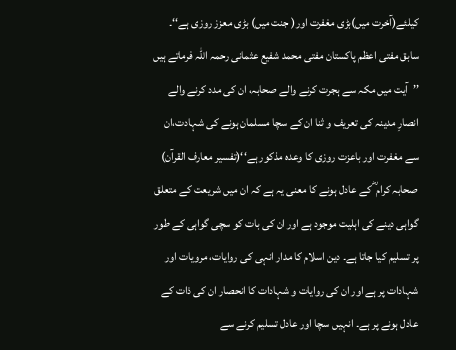کیلئے(آخرت میں)بڑی مغفرت اور( جنت میں) بڑی معزز روزی ہے‘‘۔
سابق مفتی اعظم پاکستان مفتی محمد شفیع عثمانی رحمہ اللہ فرماتے ہیں ’’آیت میں مکہ سے ہجرت کرنے والے صحابہ، ان کی مدد کرنے والے انصارِ مدینہ کی تعریف و ثنا ان کے سچا مسلمان ہونے کی شہادت،ان سے مغفرت اور باعزت روزی کا وعدہ مذکور ہے‘‘(تفسیر معارف القرآن)
صحابہ کرام ؓ کے عادل ہونے کا معنی یہ ہے کہ ان میں شریعت کے متعلق گواہی دینے کی اہلیت موجود ہے اور ان کی بات کو سچی گواہی کے طور پر تسلیم کیا جاتا ہے۔ دین اسلام کا مدار انہی کی روایات، مرویات اور شہادات پر ہے اور ان کی روایات و شہادات کا انحصار ان کی ذات کے عادل ہونے پر ہے۔ انہیں سچا اور عادل تسلیم کرنے سے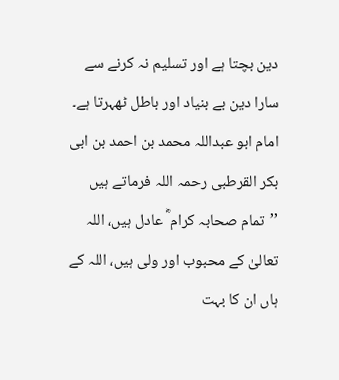دین بچتا ہے اور تسلیم نہ کرنے سے سارا دین بے بنیاد اور باطل ٹھہرتا ہے۔
امام ابو عبداللہ محمد بن احمد بن ابی بکر القرطبی رحمہ اللہ فرماتے ہیں ’’تمام صحابہ کرام ؓ عادل ہیں، اللہ تعالیٰ کے محبوب اور ولی ہیں، اللہ کے ہاں ان کا بہت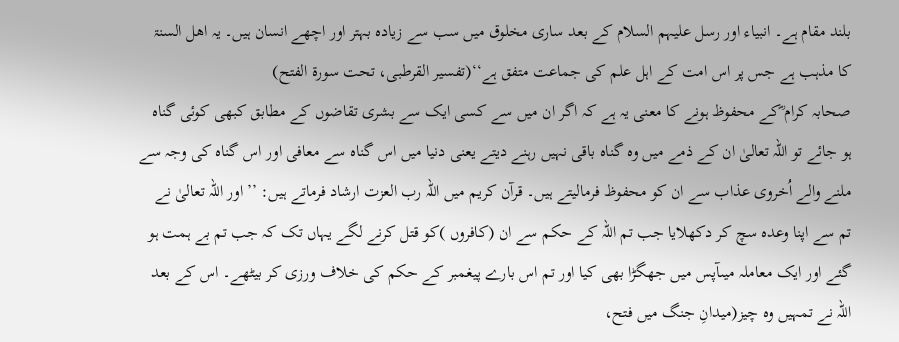بلند مقام ہے۔ انبیاء اور رسل علیہم السلام کے بعد ساری مخلوق میں سب سے زیادہ بہتر اور اچھے انسان ہیں۔ یہ اھل السنۃ کا مذہب ہے جس پر اس امت کے اہل علم کی جماعت متفق ہے‘‘(تفسیر القرطبی، تحت سورۃ الفتح)
صحابہ کرام ؓکے محفوظ ہونے کا معنی یہ ہے کہ اگر ان میں سے کسی ایک سے بشری تقاضوں کے مطابق کبھی کوئی گناہ ہو جائے تو اللہ تعالیٰ ان کے ذمے میں وہ گناہ باقی نہیں رہنے دیتے یعنی دنیا میں اس گناہ سے معافی اور اس گناہ کی وجہ سے ملنے والے اُخروی عذاب سے ان کو محفوظ فرمالیتے ہیں۔ قرآن کریم میں اللہ رب العزت ارشاد فرماتے ہیں: ’’اور اللہ تعالیٰ نے تم سے اپنا وعدہ سچ کر دکھلایا جب تم اللہ کے حکم سے ان (کافروں )کو قتل کرنے لگے یہاں تک کہ جب تم بے ہمت ہو گئے اور ایک معاملہ میںآپس میں جھگڑا بھی کیا اور تم اس بارے پیغمبر کے حکم کی خلاف ورزی کر بیٹھے۔ اس کے بعد اللہ نے تمہیں وہ چیز(میدانِ جنگ میں فتح،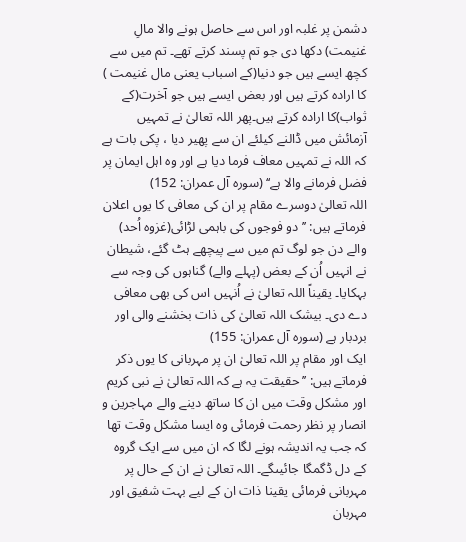دشمن پر غلبہ اور اس سے حاصل ہونے والا مالِ غنیمت) دکھا دی جو تم پسند کرتے تھے۔ تم میں سے کچھ ایسے ہیں جو دنیا(کے اسباب یعنی مال غنیمت ) کا ارادہ کرتے ہیں اور بعض ایسے ہیں جو آخرت(کے ثواب)کا ارادہ کرتے ہیں۔پھر اللہ تعالیٰ نے تمہیں آزمائش میں ڈالنے کیلئے ان سے پھیر دیا ، پکی بات ہے کہ اللہ نے تمہیں معاف فرما دیا ہے اور وہ اہل ایمان پر فضل فرمانے والا ہے‘‘ (سورہ آل عمران: 152)
اللہ تعالیٰ دوسرے مقام پر ان کی معافی کا یوں اعلان فرماتے ہیں: ’’دو فوجوں کی باہمی لڑائی(غزوہ اُحد) والے دن جو لوگ تم میں سے پیچھے ہٹ گئے، شیطان نے انہیں اُن کے بعض (پہلے والے) گناہوں کی وجہ سے بہکایا۔ یقیناً اللہ تعالیٰ نے اُنہیں اس کی بھی معافی دے دی۔ بیشک اللہ تعالیٰ کی ذات بخشنے والی اور بردبار ہے (سورہ آل عمران: 155)
ایک اور مقام پر اللہ تعالیٰ ان پر مہربانی کا یوں ذکر فرماتے ہیں: ’’حقیقت یہ ہے کہ اللہ تعالیٰ نے نبی کریم اور مشکل وقت میں ان کا ساتھ دینے والے مہاجرین و انصار پر نظر رحمت فرمائی وہ ایسا مشکل وقت تھا کہ جب یہ اندیشہ ہونے لگا کہ ان میں سے ایک گروہ کے دل ڈگمگا جائیںگے۔ اللہ تعالیٰ نے ان کے حال پر مہربانی فرمائی یقینا ذات ان کے لیے بہت شفیق اور مہربان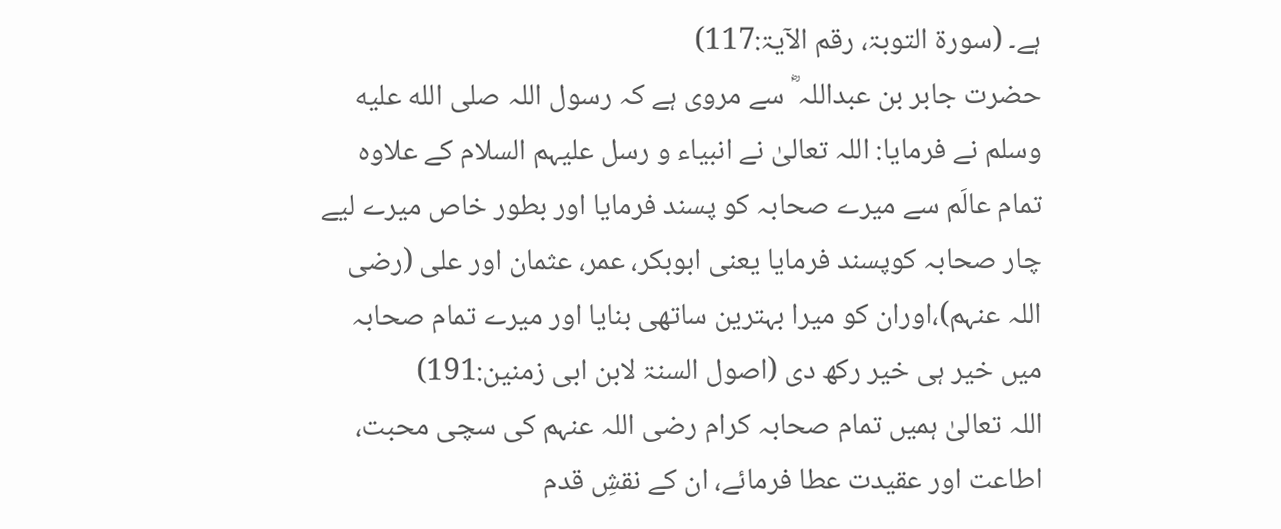ہے۔ (سورۃ التوبۃ، رقم الآیۃ:117)
حضرت جابر بن عبداللہ ؓ سے مروی ہے کہ رسول اللہ صلى الله عليه وسلم نے فرمایا: اللہ تعالیٰ نے انبیاء و رسل علیہم السلام کے علاوہ تمام عالَم سے میرے صحابہ کو پسند فرمایا اور بطور خاص میرے لیے چار صحابہ کوپسند فرمایا یعنی ابوبکر، عمر، عثمان اور علی (رضی اللہ عنہم)،اوران کو میرا بہترین ساتھی بنایا اور میرے تمام صحابہ میں خیر ہی خیر رکھ دی (اصول السنۃ لابن ابی زمنین:191)
اللہ تعالیٰ ہمیں تمام صحابہ کرام رضی اللہ عنہم کی سچی محبت، اطاعت اور عقیدت عطا فرمائے، ان کے نقشِ قدم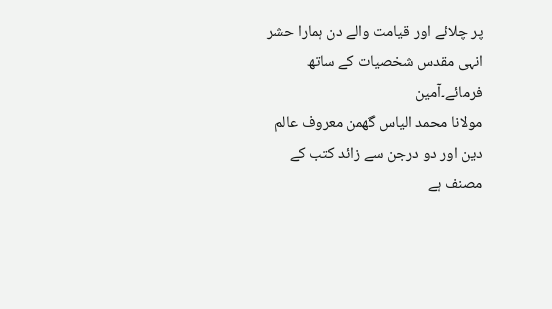پر چلائے اور قیامت والے دن ہمارا حشر انہی مقدس شخصیات کے ساتھ فرمائے۔آمین
مولانا محمد الیاس گھمن معروف عالم دین اور دو درجن سے زائد کتب کے مصنف ہے